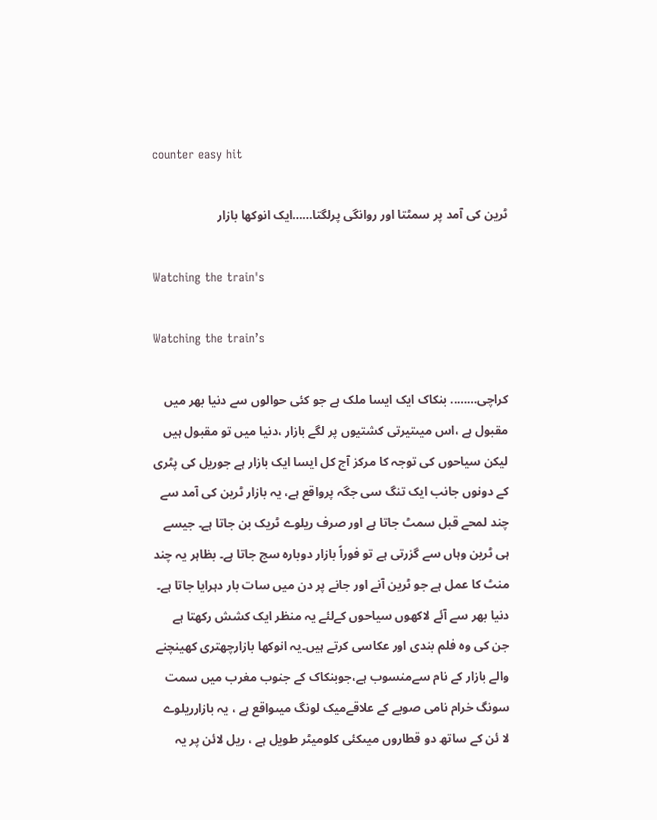counter easy hit

ٹرین کی آمد پر سمٹتا اور روانگی پرلگتا……ایک انوکھا بازار

Watching the train's

Watching the train’s

کراچی…….. بنکاک ایک ایسا ملک ہے جو کئی حوالوں سے دنیا بھر میں مقبول ہے ،اس میںتیرتی کشتیوں پر لگے بازار ،دنیا میں تو مقبول ہیں لیکن سیاحوں کی توجہ کا مرکز آج کل ایسا ایک بازار ہے جوریل کی پٹری کے دونوں جانب ایک تنگ سی جگہ پرواقع ہے، یہ بازار ٹرین کی آمد سے چند لمحے قبل سمٹ جاتا ہے اور صرف ریلوے ٹریک بن جاتا ہے۔ جیسے ہی ٹرین وہاں سے گزرتی ہے تو فوراً بازار دوبارہ سج جاتا ہے۔ بظاہر یہ چند منٹ کا عمل ہے جو ٹرین آنے اور جانے پر دن میں سات بار دہرایا جاتا ہے۔ دنیا بھر سے آئے لاکھوں سیاحوں کےلئے یہ منظر ایک کشش رکھتا ہے جن کی وہ فلم بندی اور عکاسی کرتے ہیں۔یہ انوکھا بازارچھتری کھینچنے والے بازار کے نام سےمنسوب ہے،جوبنکاک کے جنوب مغرب میں سمت سونگ خرام نامی صوبے کے علاقےمیک لونگ میںواقع ہے ، یہ بازارریلوے لا ئن کے ساتھ دو قطاروں میںکئی کلومیٹر طویل ہے ، ریل لائن پر یہ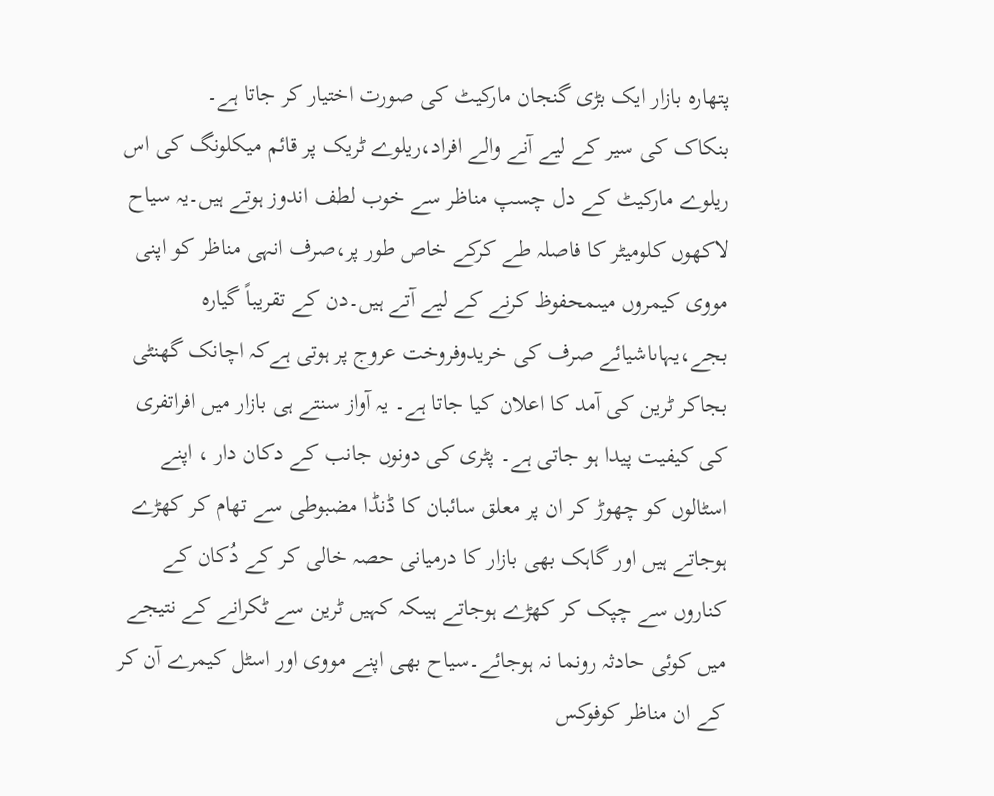پتھارہ بازار ایک بڑی گنجان مارکیٹ کی صورت اختیار کر جاتا ہے۔
بنکاک کی سیر کے لیے آنے والے افراد،ریلوے ٹریک پر قائم میکلونگ کی اس ریلوے مارکیٹ کے دل چسپ مناظر سے خوب لطف اندوز ہوتے ہیں۔یہ سیاح لاکھوں کلومیٹر کا فاصلہ طے کرکے خاص طور پر،صرف انہی مناظر کو اپنی مووی کیمروں میںمحفوظ کرنے کے لیے آتے ہیں۔دن کے تقریباً گیارہ بجے،یہاںاشیائے صرف کی خریدوفروخت عروج پر ہوتی ہےکہ اچانک گھنٹی بجاکر ٹرین کی آمد کا اعلان کیا جاتا ہے۔ یہ آواز سنتے ہی بازار میں افراتفری کی کیفیت پیدا ہو جاتی ہے۔ پٹری کی دونوں جانب کے دکان دار ، اپنے اسٹالوں کو چھوڑ کر ان پر معلق سائبان کا ڈنڈا مضبوطی سے تھام کر کھڑے ہوجاتے ہیں اور گاہک بھی بازار کا درمیانی حصہ خالی کر کے دُکان کے کناروں سے چپک کر کھڑے ہوجاتے ہیںکہ کہیں ٹرین سے ٹکرانے کے نتیجے میں کوئی حادثہ رونما نہ ہوجائے۔سیاح بھی اپنے مووی اور اسٹل کیمرے آن کر کے ان مناظر کوفوکس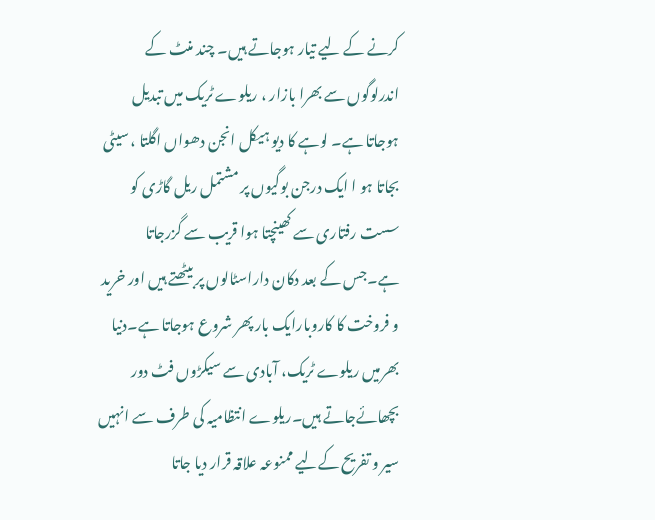کرنے کے لیے تیار ہوجاتے ہیں۔ چند منٹ کے اندرلوگوں سے بھرا بازار ، ریلوے ٹریک میں تبدیل ہوجاتا ہے۔ لوہے کا دیو ہیکل انجن دھواں اگلتا ، سیٹی بجاتا ہو ا ایک درجن بوگیوں پر مشتمل ریل گاڑی کو سست رفتاری سے کھینچتا ہوا قریب سے گزرجاتا ہے۔جس کے بعد دکان داراسٹالوں پر بیٹھتے ہیں اور خرید و فروخت کا کاروبارایک بار پھر شروع ہوجاتا ہے۔دنیا بھرمیں ریلوے ٹریک، آبادی سے سیکڑوں فٹ دور بچھائےجاتے ہیں۔ریلوے انتظامیہ کی طرف سے انہیں سیر و تفریح کےلیے ممنوعہ علاقہ قرار دیا جاتا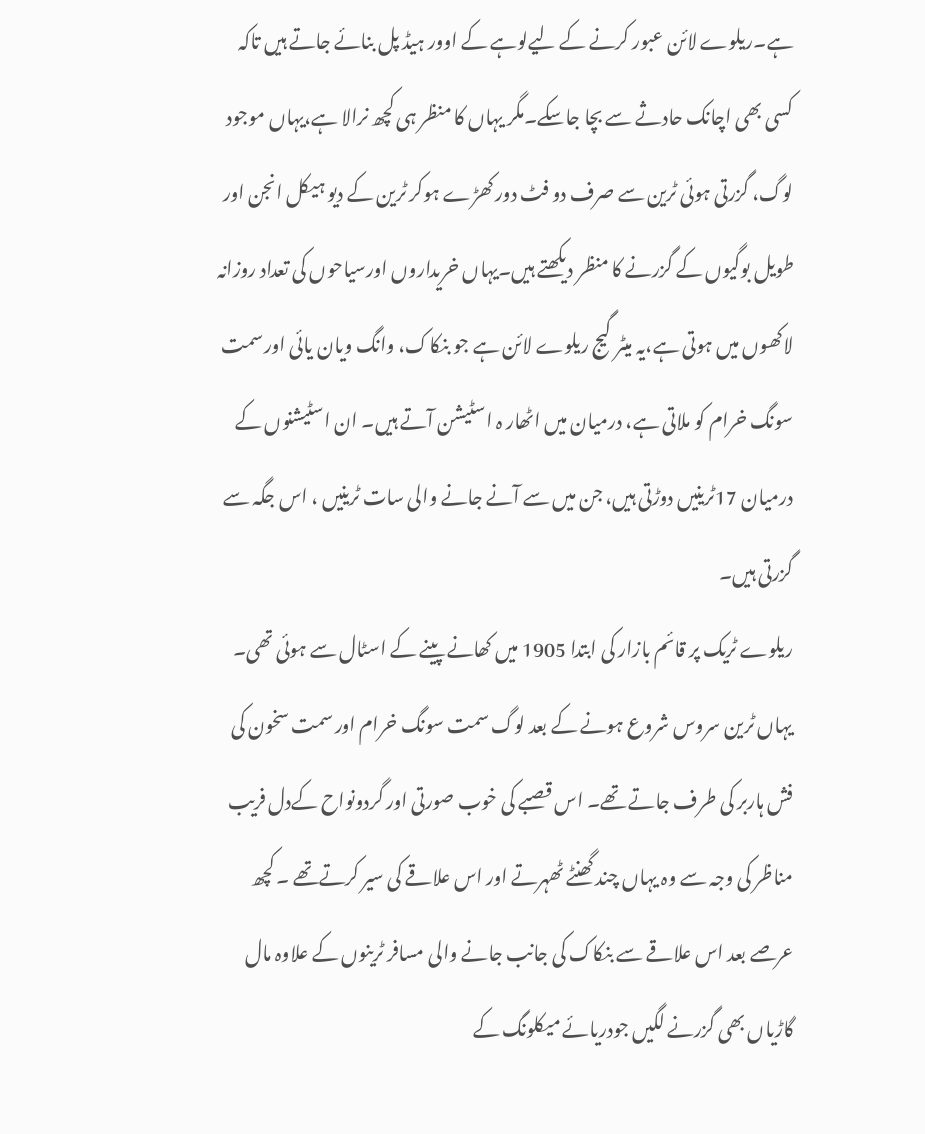ہے۔ریلوے لائن عبور کرنے کے لیےلوہے کے اوور ہیڈ پل بنائے جاتے ہیں تاکہ کسی بھی اچانک حادثے سے بچا جاسکے۔مگر یہاں کا منظر ہی کچھ نرالا ہے،یہاں موجود لوگ، گزرتی ہوئی ٹرین سے صرف دو فٹ دور کھڑے ہوکر ٹرین کے دیو ہیکل انجن اور طویل بوگیوں کے گزرنے کا منظر دیکھتے ہیں۔یہاں خریداروں اورسیاحوں کی تعداد روزانہ لاکھوں میں ہوتی ہے،یہ میٹر گیج ریلوے لائن ہے جو بنکاک، وانگ ویان یائی اور سمت سونگ خرام کو ملاتی ہے، درمیان میں اٹھار ہ اسٹیشن آتے ہیں۔ ان اسٹیشنوں کے درمیان 17ٹرینیں دوڑتی ہیں، جن میں سے آنے جانے والی سات ٹرینیں ، اس جگہ سے گزرتی ہیں۔
ریلوے ٹریک پر قائم بازار کی ابتدا 1905 میں کھانے پینے کے اسٹال سے ہوئی تھی۔ یہاں ٹرین سروس شروع ہونے کے بعد لوگ سمت سونگ خرام اور سمت سخون کی فش ہاربر کی طرف جاتے تھے۔ اس قصبے کی خوب صورتی اور گردونواح کےدل فریب مناظر کی وجہ سے وہ یہاں چند گھنٹے ٹھہرتے اور اس علاقے کی سیر کرتےتھے ۔ کچھ عرصے بعد اس علاقے سے بنکاک کی جانب جانے والی مسافر ٹرینوں کے علاوہ مال گاڑیاں بھی گزرنے لگیں جودریائے میکلونگ کے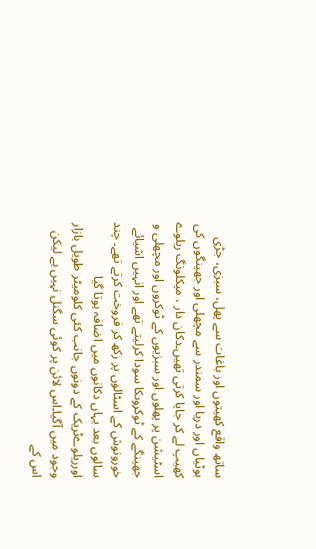ساتھ واقع کھیتوں اور باغات سے پھل، سبزی، جڑی بوٹیاں اور دریا اور سمندر سے مچھلی اور جھینگوں کی کھیپ لے کر جایا کرتی تھیں۔دکان دار ، میکلونگ ریلوے اسٹیشن پر پھلوں اور سبزیوں کے ٹوکروں اور مچھلی و جھینگے کے ٹوکروںکا سودا کرلیتے تھے اور انہیں اشیائے خورونوش کے اسٹالوں پر رکھ کر فروخت کرتے تھے۔ چند سالوں بعد یہاں دکانوں میں اضافہ ہوتا گیا اورریلوےٹریک کے دونوں جانب کئی کلومیٹر طویل بازار وجود میں آگیا۔اس لائن پر کوئی سگنل نہیں ہے لیکن اس کے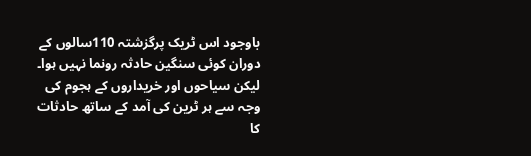باوجود اس ٹریک پرگزشتہ 110سالوں کے دوران کوئی سنگین حادثہ رونما نہیں ہوا۔ لیکن سیاحوں اور خریداروں کے ہجوم کی وجہ سے ہر ٹرین کی آمد کے ساتھ حادثات کا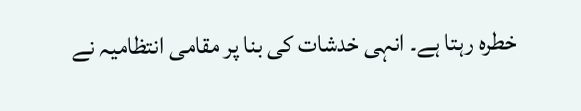خطرہ رہتا ہے۔ انہی خدشات کی بنا پر مقامی انتظامیہ نے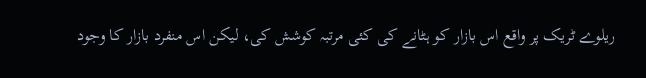ریلوے ٹریک پر واقع اس بازار کو ہٹانے کی کئی مرتبہ کوشش کی، لیکن اس منفرد بازار کا وجود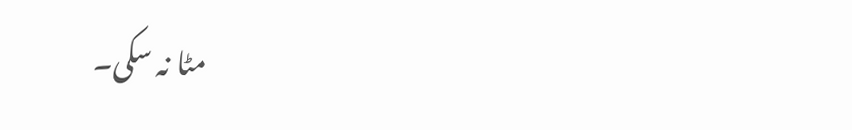مٹا نہ سکی۔